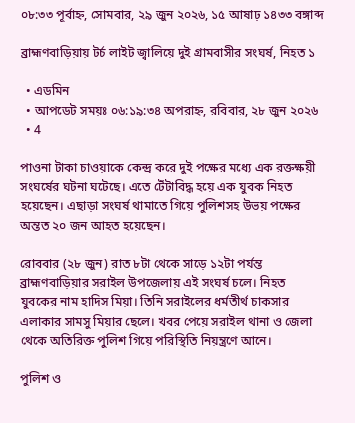০৮:৩৩ পূর্বাহ্ন, সোমবার, ২৯ জুন ২০২৬, ১৫ আষাঢ় ১৪৩৩ বঙ্গাব্দ

ব্রাহ্মণবাড়িয়ায় টর্চ লাইট জ্বালিয়ে দুই গ্রামবাসীর সংঘর্ষ, নিহত ১

  • এডমিন
  • আপডেট সময়ঃ ০৬:১৯:৩৪ অপরাহ্ন, রবিবার, ২৮ জুন ২০২৬
  • 4

পাওনা টাকা চাওয়াকে কেন্দ্র করে দুই পক্ষের মধ্যে এক রক্তক্ষয়ী সংঘর্ষের ঘটনা ঘটেছে। এতে টেঁটাবিদ্ধ হয়ে এক যুবক নিহত হয়েছেন। এছাড়া সংঘর্ষ থামাতে গিয়ে পুলিশসহ উভয় পক্ষের অন্তত ২০ জন আহত হয়েছেন।

রোববার (২৮ জুন) রাত ৮টা থেকে সাড়ে ১২টা পর্যন্ত ব্রাহ্মণবাড়িয়ার সরাইল উপজেলায় এই সংঘর্ষ চলে। নিহত যুবকের নাম হাদিস মিয়া। তিনি সরাইলের ধর্মতীর্থ চাকসার এলাকার সামসু মিয়ার ছেলে। খবর পেয়ে সরাইল থানা ও জেলা থেকে অতিরিক্ত পুলিশ গিয়ে পরিস্থিতি নিয়ন্ত্রণে আনে।

পুলিশ ও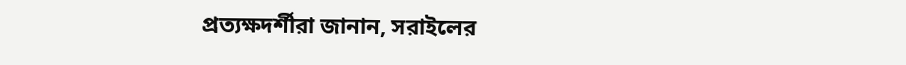প্রত্যক্ষদর্শীরা জানান, সরাইলের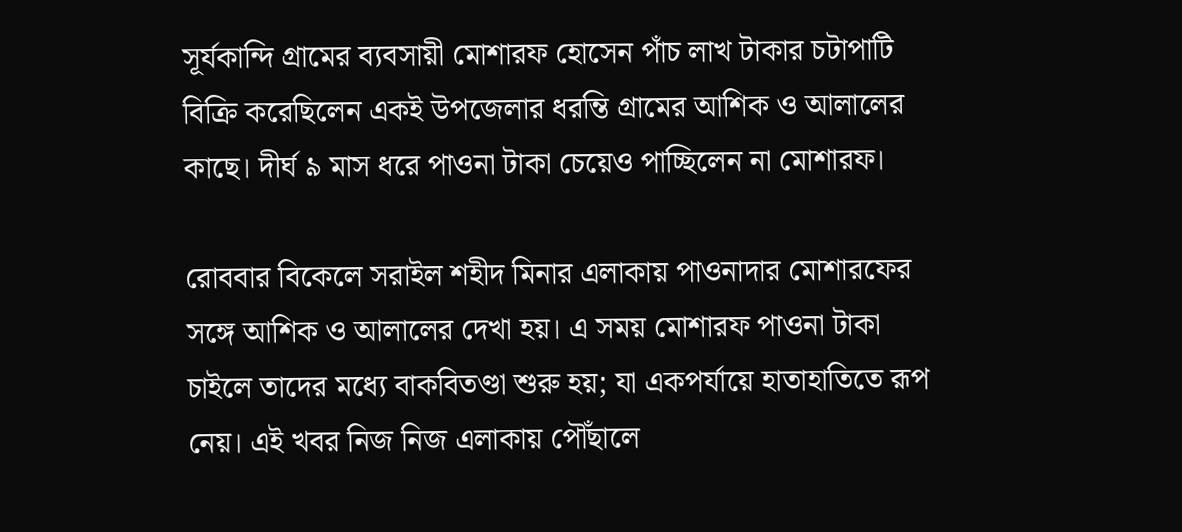সূর্যকান্দি গ্রামের ব্যবসায়ী মোশারফ হোসেন পাঁচ লাখ টাকার চটাপাটি বিক্রি করেছিলেন একই উপজেলার ধরন্তি গ্রামের আশিক ও আলালের কাছে। দীর্ঘ ৯ মাস ধরে পাওনা টাকা চেয়েও পাচ্ছিলেন না মোশারফ।

রোববার বিকেলে সরাইল শহীদ মিনার এলাকায় পাওনাদার মোশারফের সঙ্গে আশিক ও আলালের দেখা হয়। এ সময় মোশারফ পাওনা টাকা চাইলে তাদের মধ্যে বাকবিতণ্ডা শুরু হয়; যা একপর্যায়ে হাতাহাতিতে রূপ নেয়। এই খবর নিজ নিজ এলাকায় পৌঁছালে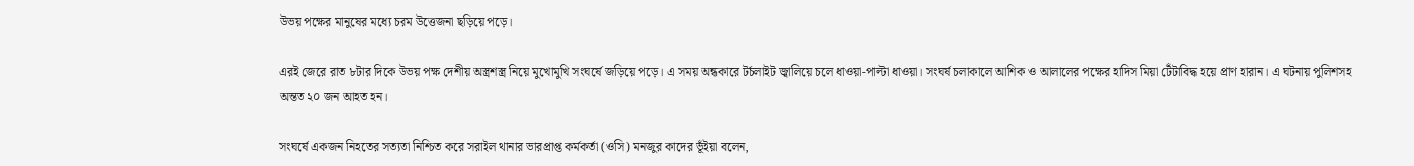উভয় পক্ষের মানুষের মধ্যে চরম উত্তেজনা ছড়িয়ে পড়ে।

এরই জেরে রাত ৮টার দিকে উভয় পক্ষ দেশীয় অস্ত্রশস্ত্র নিয়ে মুখোমুখি সংঘর্ষে জড়িয়ে পড়ে। এ সময় অন্ধকারে টর্চলাইট জ্বালিয়ে চলে ধাওয়া-পাল্টা ধাওয়া। সংঘর্ষ চলাকালে আশিক ও আলালের পক্ষের হাদিস মিয়া টেঁটাবিদ্ধ হয়ে প্রাণ হারান। এ ঘটনায় পুলিশসহ অন্তত ২০ জন আহত হন।

সংঘর্ষে একজন নিহতের সত্যতা নিশ্চিত করে সরাইল থানার ভারপ্রাপ্ত কর্মকর্তা (ওসি) মনজুর কাদের ভূঁইয়া বলেন,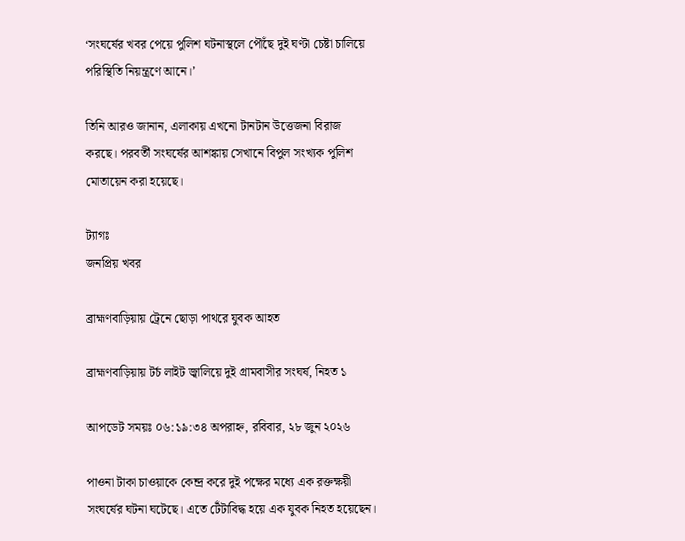‘সংঘর্ষের খবর পেয়ে পুলিশ ঘটনাস্থলে পৌঁছে দুই ঘণ্টা চেষ্টা চালিয়ে পরিস্থিতি নিয়ন্ত্রণে আনে।’

তিনি আরও জানান, এলাকায় এখনো টানটান উত্তেজনা বিরাজ করছে। পরবর্তী সংঘর্ষের আশঙ্কায় সেখানে বিপুল সংখ্যক পুলিশ মোতায়েন করা হয়েছে।

ট্যাগঃ
জনপ্রিয় খবর

ব্রাহ্মণবাড়িয়ায় ট্রেনে ছোড়া পাথরে যুবক আহত

ব্রাহ্মণবাড়িয়ায় টর্চ লাইট জ্বালিয়ে দুই গ্রামবাসীর সংঘর্ষ, নিহত ১

আপডেট সময়ঃ ০৬:১৯:৩৪ অপরাহ্ন, রবিবার, ২৮ জুন ২০২৬

পাওনা টাকা চাওয়াকে কেন্দ্র করে দুই পক্ষের মধ্যে এক রক্তক্ষয়ী সংঘর্ষের ঘটনা ঘটেছে। এতে টেঁটাবিদ্ধ হয়ে এক যুবক নিহত হয়েছেন।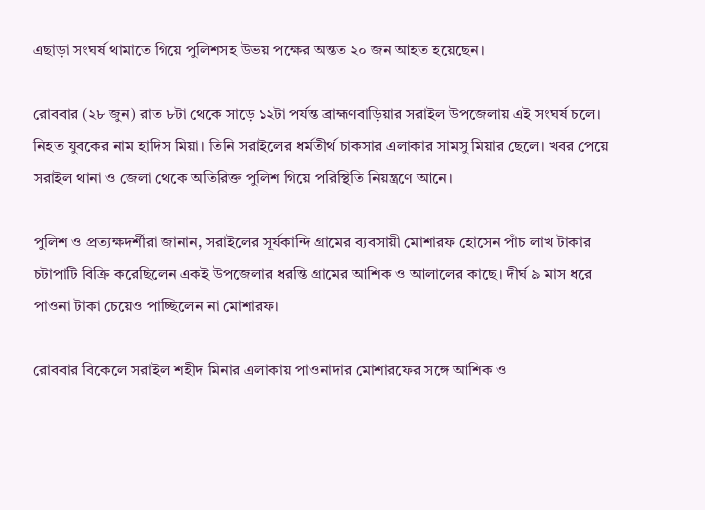এছাড়া সংঘর্ষ থামাতে গিয়ে পুলিশসহ উভয় পক্ষের অন্তত ২০ জন আহত হয়েছেন।

রোববার (২৮ জুন) রাত ৮টা থেকে সাড়ে ১২টা পর্যন্ত ব্রাহ্মণবাড়িয়ার সরাইল উপজেলায় এই সংঘর্ষ চলে। নিহত যুবকের নাম হাদিস মিয়া। তিনি সরাইলের ধর্মতীর্থ চাকসার এলাকার সামসু মিয়ার ছেলে। খবর পেয়ে সরাইল থানা ও জেলা থেকে অতিরিক্ত পুলিশ গিয়ে পরিস্থিতি নিয়ন্ত্রণে আনে।

পুলিশ ও প্রত্যক্ষদর্শীরা জানান, সরাইলের সূর্যকান্দি গ্রামের ব্যবসায়ী মোশারফ হোসেন পাঁচ লাখ টাকার চটাপাটি বিক্রি করেছিলেন একই উপজেলার ধরন্তি গ্রামের আশিক ও আলালের কাছে। দীর্ঘ ৯ মাস ধরে পাওনা টাকা চেয়েও পাচ্ছিলেন না মোশারফ।

রোববার বিকেলে সরাইল শহীদ মিনার এলাকায় পাওনাদার মোশারফের সঙ্গে আশিক ও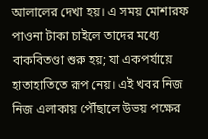আলালের দেখা হয়। এ সময় মোশারফ পাওনা টাকা চাইলে তাদের মধ্যে বাকবিতণ্ডা শুরু হয়; যা একপর্যায়ে হাতাহাতিতে রূপ নেয়। এই খবর নিজ নিজ এলাকায় পৌঁছালে উভয় পক্ষের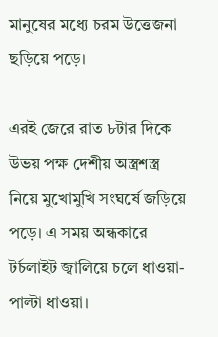মানুষের মধ্যে চরম উত্তেজনা ছড়িয়ে পড়ে।

এরই জেরে রাত ৮টার দিকে উভয় পক্ষ দেশীয় অস্ত্রশস্ত্র নিয়ে মুখোমুখি সংঘর্ষে জড়িয়ে পড়ে। এ সময় অন্ধকারে টর্চলাইট জ্বালিয়ে চলে ধাওয়া-পাল্টা ধাওয়া।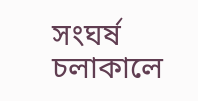সংঘর্ষ চলাকালে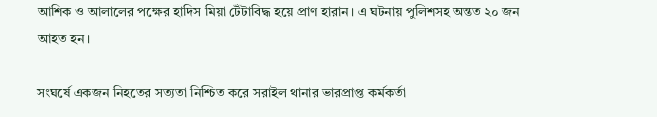আশিক ও আলালের পক্ষের হাদিস মিয়া টেঁটাবিদ্ধ হয়ে প্রাণ হারান। এ ঘটনায় পুলিশসহ অন্তত ২০ জন আহত হন।

সংঘর্ষে একজন নিহতের সত্যতা নিশ্চিত করে সরাইল থানার ভারপ্রাপ্ত কর্মকর্তা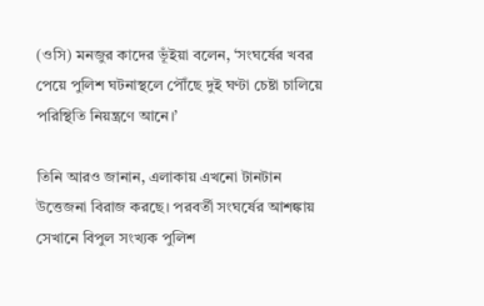(ওসি) মনজুর কাদের ভূঁইয়া বলেন, ‘সংঘর্ষের খবর পেয়ে পুলিশ ঘটনাস্থলে পৌঁছে দুই ঘণ্টা চেষ্টা চালিয়ে পরিস্থিতি নিয়ন্ত্রণে আনে।’

তিনি আরও জানান, এলাকায় এখনো টানটান উত্তেজনা বিরাজ করছে। পরবর্তী সংঘর্ষের আশঙ্কায় সেখানে বিপুল সংখ্যক পুলিশ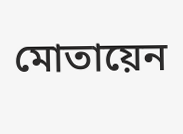মোতায়েন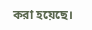করা হয়েছে।